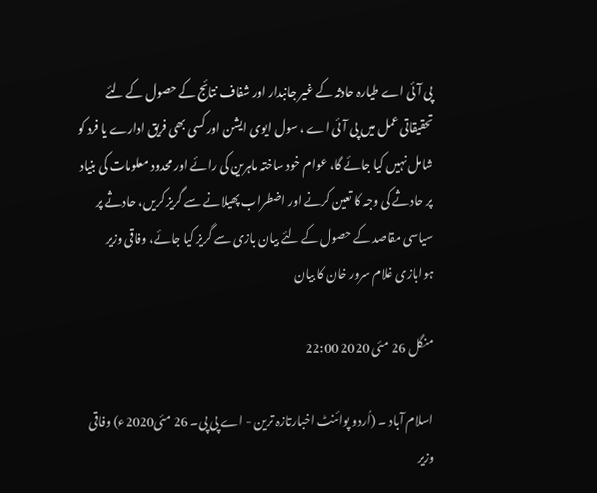پی آئی اے طیارہ حادثہ کے غیر جانبدار اور شفاف نتائج کے حصول کے لئے تحقیقاتی عمل میں پی آئی اے ، سول ایوی ایشن اور کسی بھی فریق ادارے یا فرد کو شامل نہیں کیا جائے گا، عوام خود ساختہ ماہرین کی رائے اور محدود معلومات کی بنیاد پر حادثے کی وجہ کا تعین کرنے اور اضطراب پھیلانے سے گریز کریں، حادثے پر سیاسی مقاصد کے حصول کے لئے بیان بازی سے گریز کیا جائے، وفاقی وزیر ہوابازی غلام سرور خان کا بیان

منگل 26 مئی 2020 22:00

اسلام آباد ۔ (اُردو پوائنٹ اخبارتازہ ترین - اے پی پی۔ 26 مئی2020ء) وفاقی وزیر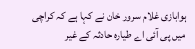ہوابازی غلام سرور خان نے کہا ہے کہ کراچی میں پی آئی اے طیارہ حادثہ کے غیر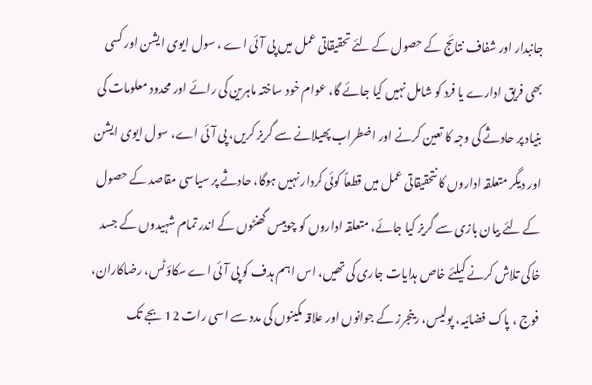جانبدار اور شفاف نتائج کے حصول کے لئے تحقیقاتی عمل میں پی آئی اے ، سول ایوی ایشن اور کسی بھی فریق ادارے یا فرد کو شامل نہیں کیا جائے گا، عوام خود ساختہ ماہرین کی رائے اور محدود معلومات کی بنیاد پر حادثے کی وجہ کا تعین کرنے اور اضطراب پھیلانے سے گریز کریں، پی آئی اے، سول ایوی ایشن اور دیگر متعلقہ اداروں کا نتحقیقاتی عمل میں قطعاً کوئی کردار نہیں ہوگا، حادثے پر سیاسی مقاصد کے حصول کے لئے بیان بازی سے گریز کیا جائے، متعلقہ اداروں کو چوبیس گھنٹوں کے اندر تمام شہیدوں کے جسد خاکی تلاش کرنے کیلئے خاص ہدایات جاری کی تھیں، اس اہم ہدف کو پی آئی اے سکاؤٹس، رضاکاران، فوج ، پاک فضائیہ، پولیس، رینجرز کے جوانوں اور علاقہ مکینوں کی مدد سے اسی رات 12 بجے تک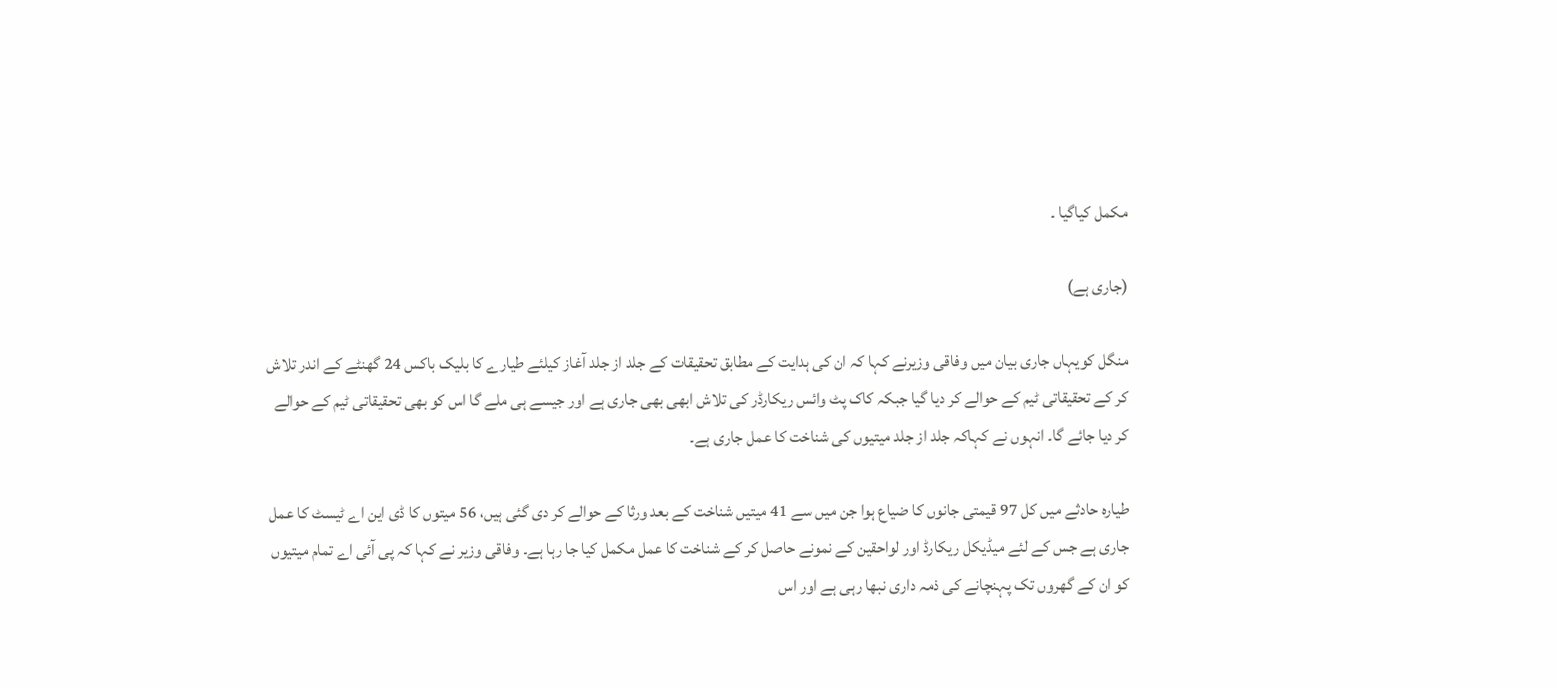مکمل کیاگیا ۔

(جاری ہے)

منگل کویہاں جاری بیان میں وفاقی وزیرنے کہا کہ ان کی ہدایت کے مطابق تحقیقات کے جلد از جلد آغاز کیلئے طیارے کا بلیک باکس 24 گھنٹے کے اندر تلاش کر کے تحقیقاتی ٹیم کے حوالے کر دیا گیا جبکہ کاک پٹ وائس ریکارڈر کی تلاش ابھی بھی جاری ہے اور جیسے ہی ملے گا اس کو بھی تحقیقاتی ٹیم کے حوالے کر دیا جائے گا۔ انہوں نے کہاکہ جلد از جلد میتیوں کی شناخت کا عمل جاری ہے۔

طیارہ حادثے میں کل 97 قیمتی جانوں کا ضیاع ہوا جن میں سے 41 میتیں شناخت کے بعد ورثا کے حوالے کر دی گئی ہیں، 56 میتوں کا ڈی این اے ٹیسٹ کا عمل جاری ہے جس کے لئے میڈیکل ریکارڈ اور لواحقین کے نمونے حاصل کر کے شناخت کا عمل مکمل کیا جا رہا ہے۔ وفاقی وزیر نے کہا کہ پی آئی اے تمام میتیوں کو ان کے گھروں تک پہنچانے کی ذمہ داری نبھا رہی ہے اور اس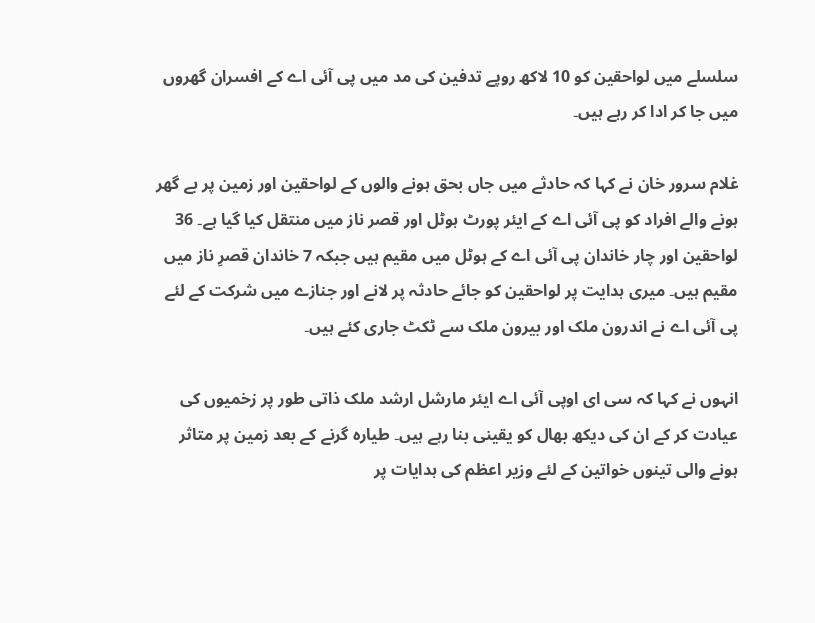سلسلے میں لواحقین کو 10 لاکھ روپے تدفین کی مد میں پی آئی اے کے افسران گھروں میں جا کر ادا کر رہے ہیں۔

غلام سرور خان نے کہا کہ حادثے میں جاں بحق ہونے والوں کے لواحقین اور زمین پر بے گھر ہونے والے افراد کو پی آئی اے کے ایئر پورٹ ہوٹل اور قصر ناز میں منتقل کیا گیا ہے۔ 36 لواحقین اور چار خاندان پی آئی اے کے ہوٹل میں مقیم ہیں جبکہ 7 خاندان قصرِ ناز میں مقیم ہیں۔ میری ہدایت پر لواحقین کو جائے حادثہ پر لانے اور جنازے میں شرکت کے لئے پی آئی اے نے اندرون ملک اور بیرون ملک سے ٹکٹ جاری کئے ہیں۔

انہوں نے کہا کہ سی ای اوپی آئی اے ایئر مارشل ارشد ملک ذاتی طور پر زخمیوں کی عیادت کر کے ان کی دیکھ بھال کو یقینی بنا رہے ہیں۔ طیارہ گرنے کے بعد زمین پر متاثر ہونے والی تینوں خواتین کے لئے وزیر اعظم کی ہدایات پر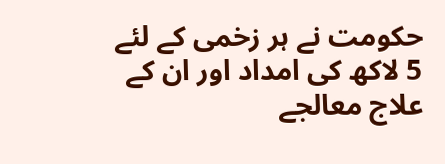حکومت نے ہر زخمی کے لئے 5 لاکھ کی امداد اور ان کے علاج معالجے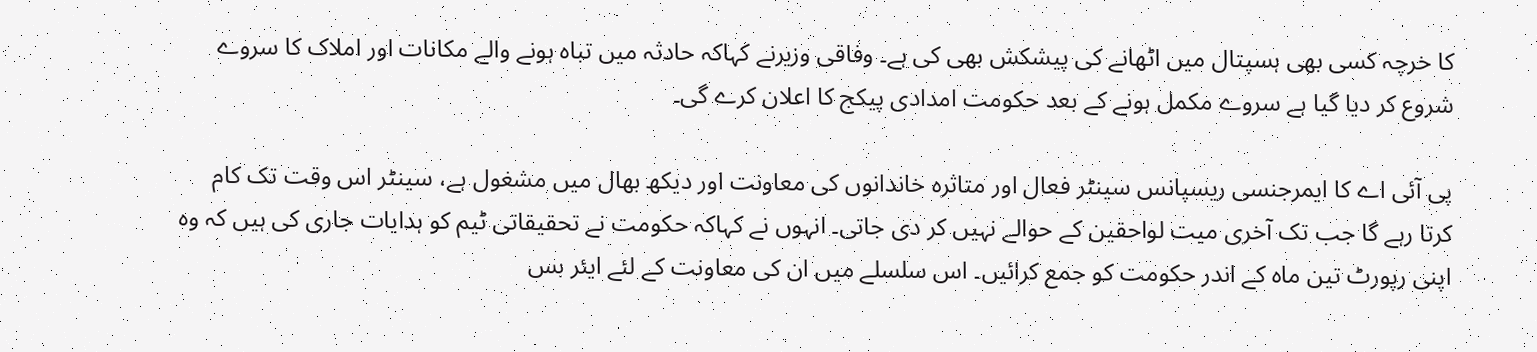کا خرچہ کسی بھی ہسپتال میں اٹھانے کی پیشکش بھی کی ہے۔ وفاقی وزیرنے کہاکہ حادثہ میں تباہ ہونے والے مکانات اور املاک کا سروے شروع کر دیا گیا ہے سروے مکمل ہونے کے بعد حکومت امدادی پیکج کا اعلان کرے گی۔

پی آئی اے کا ایمرجنسی ریسپانس سینٹر فعال اور متاثرہ خاندانوں کی معاونت اور دیکھ بھال میں مشغول ہے، سینٹر اس وقت تک کام کرتا رہے گا جب تک آخری میت لواحقین کے حوالے نہیں کر دی جاتی۔ انہوں نے کہاکہ حکومت نے تحقیقاتی ٹیم کو ہدایات جاری کی ہیں کہ وہ اپنی رپورٹ تین ماہ کے اندر حکومت کو جمع کرائیں۔ اس سلسلے میں ان کی معاونت کے لئے ایئر بس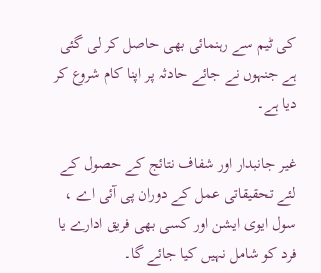کی ٹیم سے رہنمائی بھی حاصل کر لی گئی ہے جنہوں نے جائے حادثہ پر اپنا کام شروع کر دیا ہے۔

غیر جانبدار اور شفاف نتائج کے حصول کے لئے تحقیقاتی عمل کے دوران پی آئی اے ، سول ایوی ایشن اور کسی بھی فریق ادارے یا فرد کو شامل نہیں کیا جائے گا۔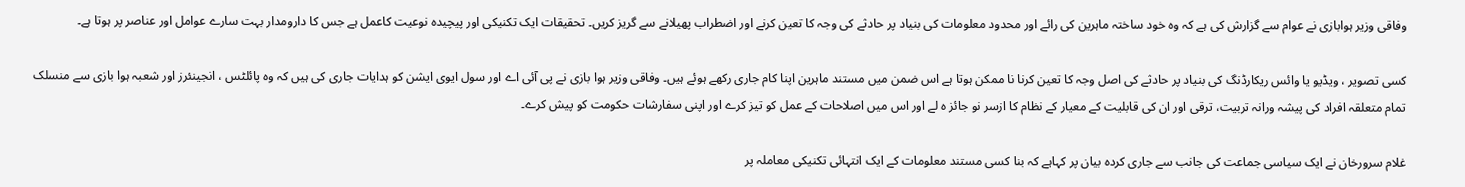وفاقی وزیر ہوابازی نے عوام سے گزارش کی ہے کہ وہ خود ساختہ ماہرین کی رائے اور محدود معلومات کی بنیاد پر حادثے کی وجہ کا تعین کرنے اور اضطراب پھیلانے سے گریز کریں۔ تحقیقات ایک تکنیکی اور پیچیدہ نوعیت کاعمل ہے جس کا دارومدار بہت سارے عوامل اور عناصر پر ہوتا ہے۔

کسی تصویر ، ویڈیو یا وائس ریکارڈنگ کی بنیاد پر حادثے کی اصل وجہ کا تعین کرنا نا ممکن ہوتا ہے اس ضمن میں مستند ماہرین اپنا کام جاری رکھے ہوئے ہیں۔ وفاقی وزیر ہوا بازی نے پی آئی اے اور سول ایوی ایشن کو ہدایات جاری کی ہیں کہ وہ پائلٹس ، انجینئرز اور شعبہ ہوا بازی سے منسلک تمام متعلقہ افراد کی پیشہ ورانہ تربیت، ترقی اور ان کی قابلیت کے معیار کے نظام کا ازسر نو جائز ہ لے اور اس میں اصلاحات کے عمل کو تیز کرے اور اپنی سفارشات حکومت کو پیش کرے۔

غلام سرورخان نے ایک سیاسی جماعت کی جانب سے جاری کردہ بیان پر کہاہے کہ بنا کسی مستند معلومات کے ایک انتہائی تکنیکی معاملہ پر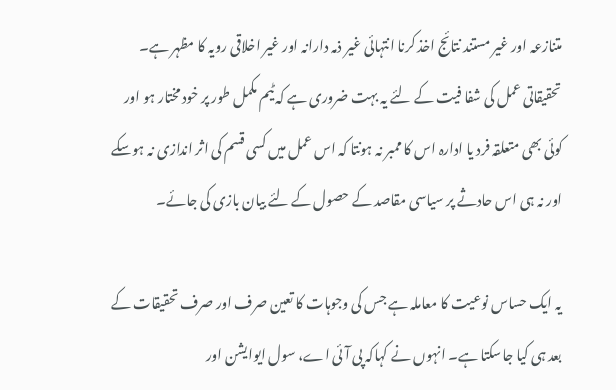متنازعہ اور غیر مستند نتائج اخذ کرنا انتہائی غیر ذمہ دارانہ اور غیر اخلاقی رویہ کا مظہر ہے۔ تحقیقاتی عمل کی شفا فیت کے لئے یہ بہت ضروری ہے کہ ٹیم مکمل طور پر خود مختار ہو اور کوئی بھی متعلقہ فرد یا ادارہ اس کا ممبر نہ ہونتا کہ اس عمل میں کسی قسم کی اثر اندازی نہ ہوسکے اور نہ ہی اس حادثے پر سیاسی مقاصد کے حصول کے لئے بیان بازی کی جائے۔

یہ ایک حساس نوعیت کا معاملہ ہے جس کی وجوہات کا تعین صرف اور صرف تحقیقات کے بعد ہی کیا جاسکتا ہے۔ انہوں نے کہاکہ پی آئی اے، سول ایوایشن اور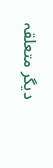دیگر متعلقہ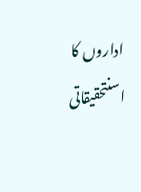اداروں کا اسنتحقیقاتی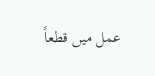عمل میں قطعاً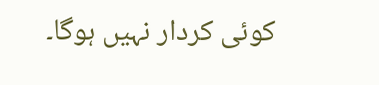کوئی کردار نہیں ہوگا۔